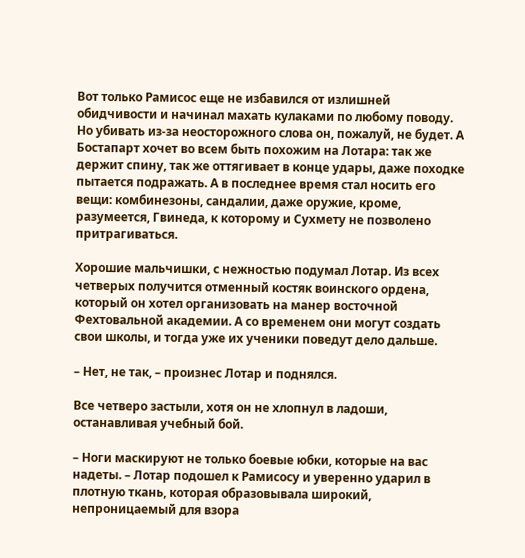Вот только Рамисос еще не избавился от излишней обидчивости и начинал махать кулаками по любому поводу. Но убивать из-за неосторожного слова он, пожалуй, не будет. А Бостапарт хочет во всем быть похожим на Лотара: так же держит спину, так же оттягивает в конце удары, даже походке пытается подражать. А в последнее время стал носить его вещи: комбинезоны, сандалии, даже оружие, кроме, разумеется, Гвинеда, к которому и Сухмету не позволено притрагиваться.

Хорошие мальчишки, с нежностью подумал Лотар. Из всех четверых получится отменный костяк воинского ордена, который он хотел организовать на манер восточной Фехтовальной академии. А со временем они могут создать свои школы, и тогда уже их ученики поведут дело дальше.

– Нет, не так, – произнес Лотар и поднялся.

Все четверо застыли, хотя он не хлопнул в ладоши, останавливая учебный бой.

– Ноги маскируют не только боевые юбки, которые на вас надеты. – Лотар подошел к Рамисосу и уверенно ударил в плотную ткань, которая образовывала широкий, непроницаемый для взора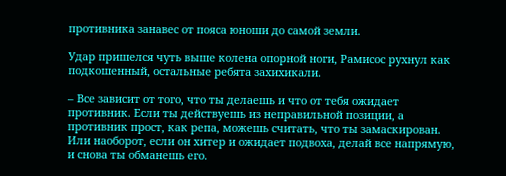противника занавес от пояса юноши до самой земли.

Удар пришелся чуть выше колена опорной ноги, Рамисос рухнул как подкошенный, остальные ребята захихикали.

– Все зависит от того, что ты делаешь и что от тебя ожидает противник. Если ты действуешь из неправильной позиции, а противник прост, как репа, можешь считать, что ты замаскирован. Или наоборот, если он хитер и ожидает подвоха, делай все напрямую, и снова ты обманешь его.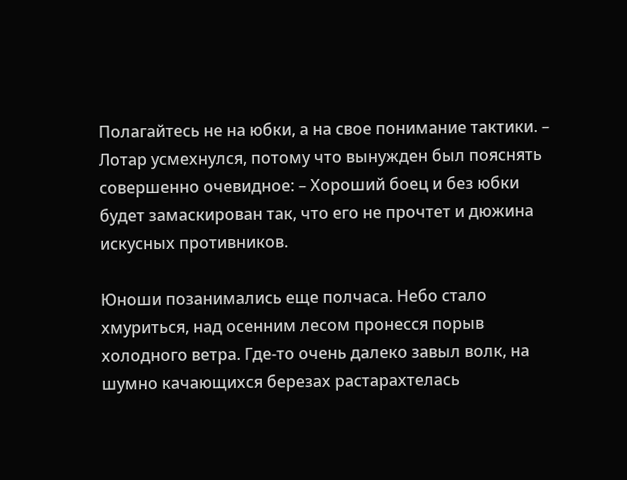Полагайтесь не на юбки, а на свое понимание тактики. – Лотар усмехнулся, потому что вынужден был пояснять совершенно очевидное: – Хороший боец и без юбки будет замаскирован так, что его не прочтет и дюжина искусных противников.

Юноши позанимались еще полчаса. Небо стало хмуриться, над осенним лесом пронесся порыв холодного ветра. Где-то очень далеко завыл волк, на шумно качающихся березах растарахтелась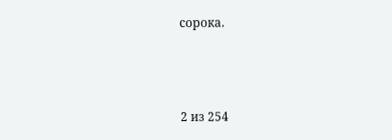сорока.



2 из 254